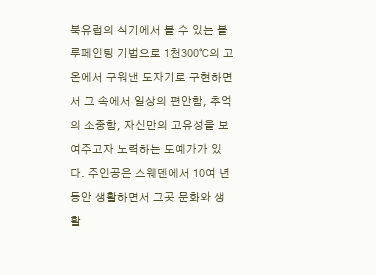북유럽의 식기에서 볼 수 있는 블루페인팅 기법으로 1천300℃의 고온에서 구워낸 도자기로 구현하면서 그 속에서 일상의 편안함, 추억의 소중함, 자신만의 고유성을 보여주고자 노력하는 도예가가 있다. 주인공은 스웨덴에서 10여 년 동안 생활하면서 그곳 문화와 생활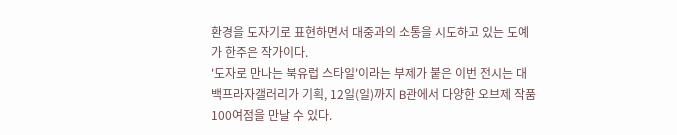환경을 도자기로 표현하면서 대중과의 소통을 시도하고 있는 도예가 한주은 작가이다.
'도자로 만나는 북유럽 스타일'이라는 부제가 붙은 이번 전시는 대백프라자갤러리가 기획, 12일(일)까지 B관에서 다양한 오브제 작품 100여점을 만날 수 있다.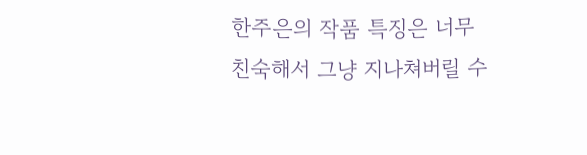한주은의 작품 특징은 너무 친숙해서 그냥 지나쳐버릴 수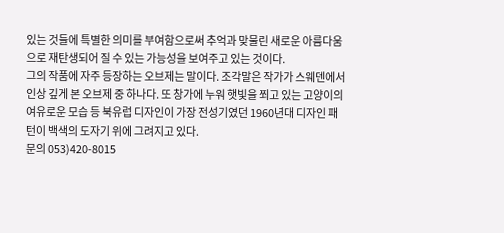있는 것들에 특별한 의미를 부여함으로써 추억과 맞물린 새로운 아름다움으로 재탄생되어 질 수 있는 가능성을 보여주고 있는 것이다.
그의 작품에 자주 등장하는 오브제는 말이다. 조각말은 작가가 스웨덴에서 인상 깊게 본 오브제 중 하나다. 또 창가에 누워 햇빛을 쬐고 있는 고양이의 여유로운 모습 등 북유럽 디자인이 가장 전성기였던 1960년대 디자인 패턴이 백색의 도자기 위에 그려지고 있다.
문의 053)420-8015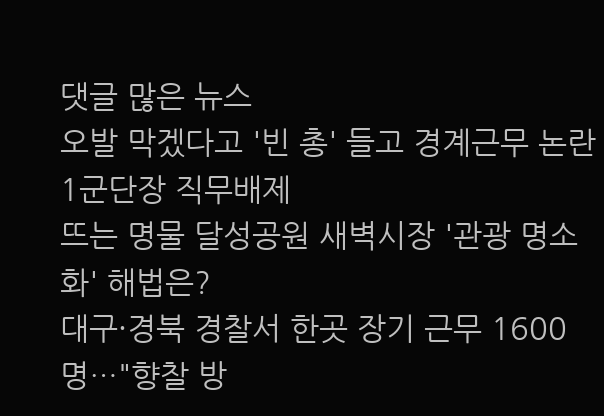댓글 많은 뉴스
오발 막겠다고 '빈 총' 들고 경계근무 논란 1군단장 직무배제
뜨는 명물 달성공원 새벽시장 '관광 명소화' 해법은?
대구·경북 경찰서 한곳 장기 근무 1600명…"향찰 방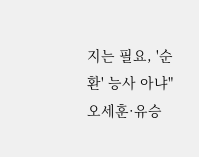지는 필요, '순환' 능사 아냐"
오세훈·유승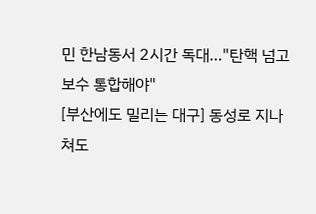민 한남동서 2시간 독대…"탄핵 넘고 보수 통합해야"
[부산에도 밀리는 대구] 동성로 지나쳐도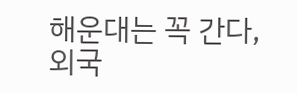해운대는 꼭 간다, 외국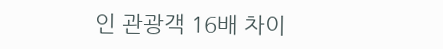인 관광객 16배 차이